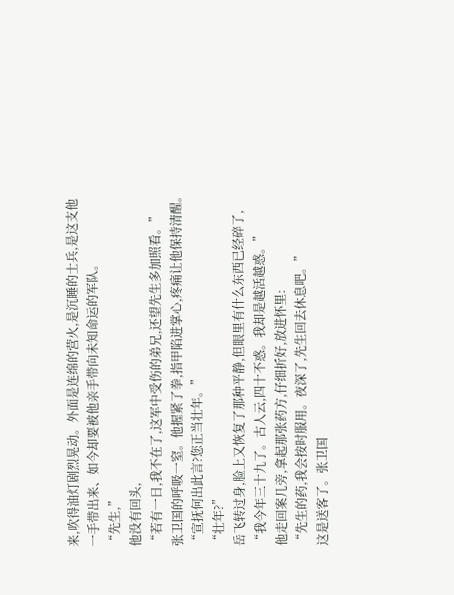来,吹得油灯剧烈晃动。外面是连绵的营火,是沉睡的士兵,是这支他一手带出来、如今却要被他亲手带向未知命运的军队。
“先生,”
他没有回头,
“若有一日,我不在了,这军中受伤的弟兄,还望先生多加照看。”
张卫国的呼吸一窒。他握紧了拳,指甲陷进掌心,疼痛让他保持清醒。
“宣抚何出此言?您正当壮年。”
“壮年?”
岳飞转过身,脸上又恢复了那种平静,但眼里有什么东西已经碎了,
“我今年三十九了。古人云,四十不惑。我却是越活越惑。”
他走回案几旁,拿起那张药方,仔细折好,放进怀里:
“先生的药,我会按时服用。夜深了,先生回去休息吧。”
这是送客了。张卫国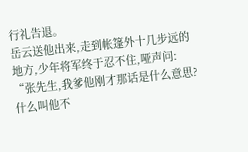行礼告退。
岳云送他出来,走到帐篷外十几步远的地方,少年将军终于忍不住,哑声问:
“张先生,我爹他刚才那话是什么意思?什么叫他不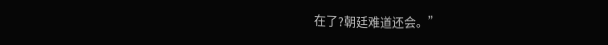在了?朝廷难道还会。”